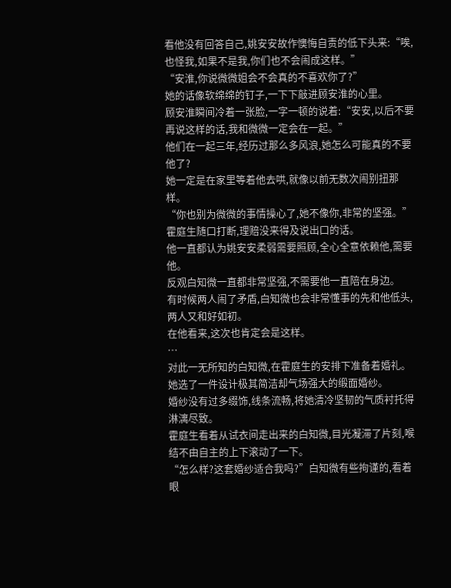看他没有回答自己,姚安安故作懊悔自责的低下头来:“唉,也怪我,如果不是我,你们也不会闹成这样。”
“安淮,你说微微姐会不会真的不喜欢你了?”
她的话像软绵绵的钉子,一下下敲进顾安淮的心里。
顾安淮瞬间冷着一张脸,一字一顿的说着:“安安,以后不要再说这样的话,我和微微一定会在一起。”
他们在一起三年,经历过那么多风浪,她怎么可能真的不要他了?
她一定是在家里等着他去哄,就像以前无数次闹别扭那样。
“你也别为微微的事情操心了,她不像你,非常的坚强。”霍庭生随口打断,理赔没来得及说出口的话。
他一直都认为姚安安柔弱需要照顾,全心全意依赖他,需要他。
反观白知微一直都非常坚强,不需要他一直陪在身边。
有时候两人闹了矛盾,白知微也会非常懂事的先和他低头,两人又和好如初。
在他看来,这次也肯定会是这样。
…
对此一无所知的白知微,在霍庭生的安排下准备着婚礼。
她选了一件设计极其简洁却气场强大的缎面婚纱。
婚纱没有过多缀饰,线条流畅,将她清冷坚韧的气质衬托得淋漓尽致。
霍庭生看着从试衣间走出来的白知微,目光凝滞了片刻,喉结不由自主的上下滚动了一下。
“怎么样?这套婚纱适合我吗?”白知微有些拘谨的,看着眼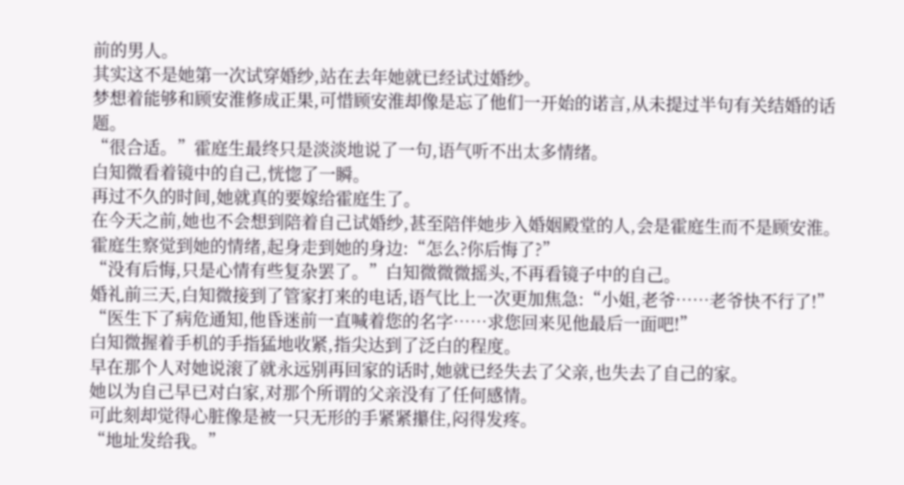前的男人。
其实这不是她第一次试穿婚纱,站在去年她就已经试过婚纱。
梦想着能够和顾安淮修成正果,可惜顾安淮却像是忘了他们一开始的诺言,从未提过半句有关结婚的话题。
“很合适。”霍庭生最终只是淡淡地说了一句,语气听不出太多情绪。
白知微看着镜中的自己,恍惚了一瞬。
再过不久的时间,她就真的要嫁给霍庭生了。
在今天之前,她也不会想到陪着自己试婚纱,甚至陪伴她步入婚姻殿堂的人,会是霍庭生而不是顾安淮。
霍庭生察觉到她的情绪,起身走到她的身边:“怎么?你后悔了?”
“没有后悔,只是心情有些复杂罢了。”白知微微微摇头,不再看镜子中的自己。
婚礼前三天,白知微接到了管家打来的电话,语气比上一次更加焦急:“小姐,老爷……老爷快不行了!”
“医生下了病危通知,他昏迷前一直喊着您的名字……求您回来见他最后一面吧!”
白知微握着手机的手指猛地收紧,指尖达到了泛白的程度。
早在那个人对她说滚了就永远别再回家的话时,她就已经失去了父亲,也失去了自己的家。
她以为自己早已对白家,对那个所谓的父亲没有了任何感情。
可此刻却觉得心脏像是被一只无形的手紧紧攥住,闷得发疼。
“地址发给我。”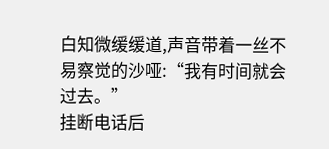白知微缓缓道,声音带着一丝不易察觉的沙哑:“我有时间就会过去。”
挂断电话后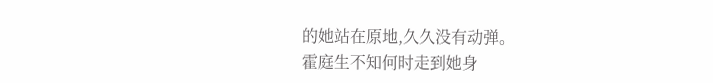的她站在原地,久久没有动弹。
霍庭生不知何时走到她身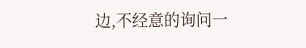边,不经意的询问一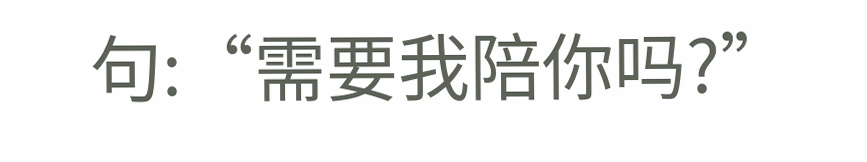句:“需要我陪你吗?”